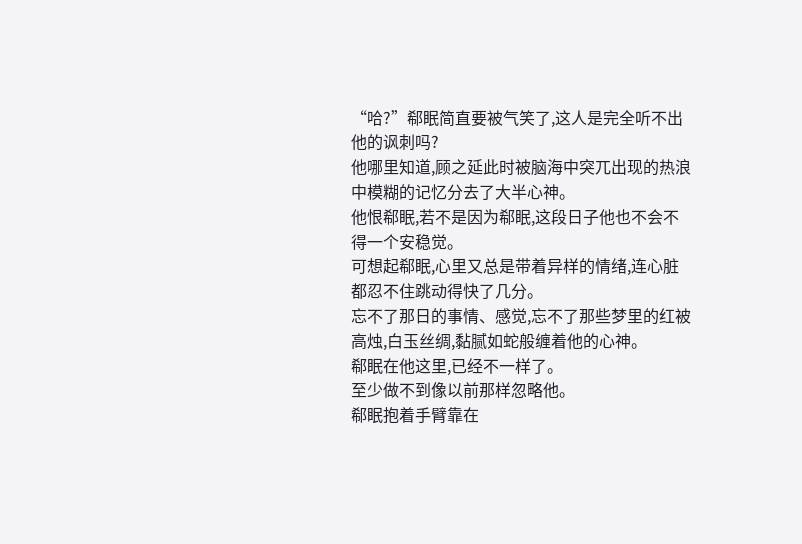“哈?”郗眠简直要被气笑了,这人是完全听不出他的讽刺吗?
他哪里知道,顾之延此时被脑海中突兀出现的热浪中模糊的记忆分去了大半心神。
他恨郗眠,若不是因为郗眠,这段日子他也不会不得一个安稳觉。
可想起郗眠,心里又总是带着异样的情绪,连心脏都忍不住跳动得快了几分。
忘不了那日的事情、感觉,忘不了那些梦里的红被高烛,白玉丝绸,黏腻如蛇般缠着他的心神。
郗眠在他这里,已经不一样了。
至少做不到像以前那样忽略他。
郗眠抱着手臂靠在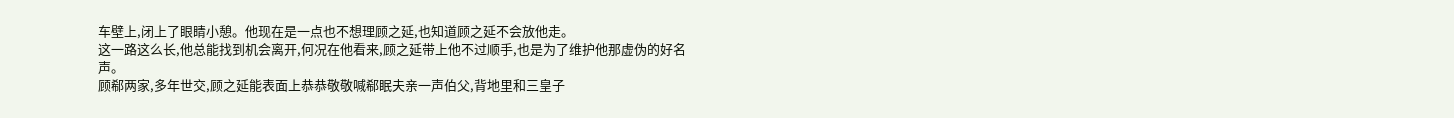车壁上,闭上了眼睛小憩。他现在是一点也不想理顾之延,也知道顾之延不会放他走。
这一路这么长,他总能找到机会离开,何况在他看来,顾之延带上他不过顺手,也是为了维护他那虚伪的好名声。
顾郗两家,多年世交,顾之延能表面上恭恭敬敬喊郗眠夫亲一声伯父,背地里和三皇子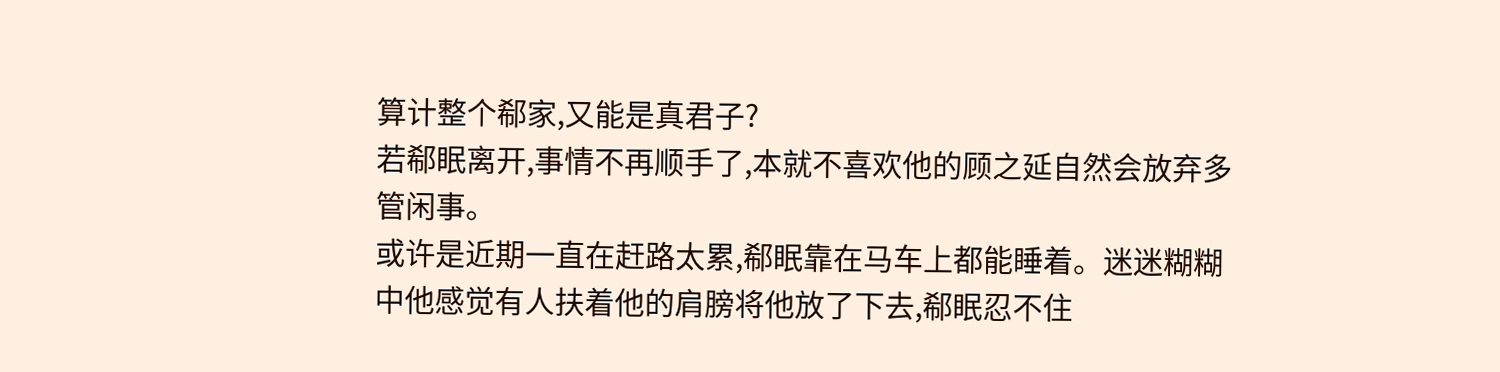算计整个郗家,又能是真君子?
若郗眠离开,事情不再顺手了,本就不喜欢他的顾之延自然会放弃多管闲事。
或许是近期一直在赶路太累,郗眠靠在马车上都能睡着。迷迷糊糊中他感觉有人扶着他的肩膀将他放了下去,郗眠忍不住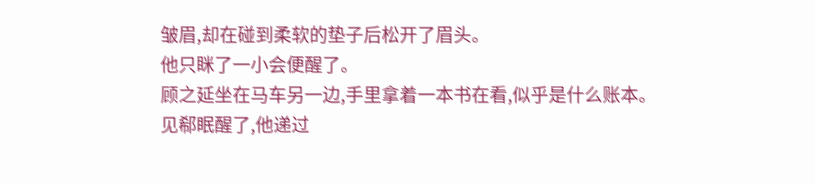皱眉,却在碰到柔软的垫子后松开了眉头。
他只眯了一小会便醒了。
顾之延坐在马车另一边,手里拿着一本书在看,似乎是什么账本。
见郗眠醒了,他递过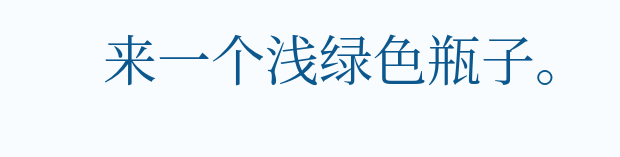来一个浅绿色瓶子。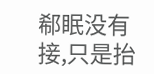郗眠没有接,只是抬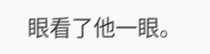眼看了他一眼。